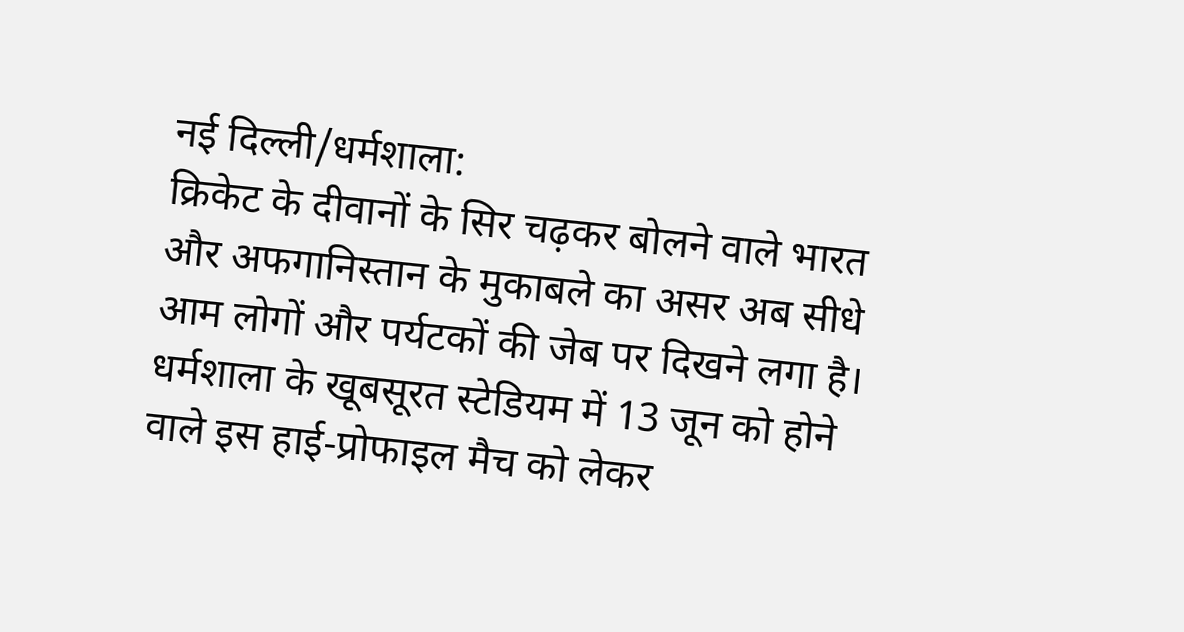नई दिल्ली/धर्मशाला:
क्रिकेट के दीवानों के सिर चढ़कर बोलने वाले भारत और अफगानिस्तान के मुकाबले का असर अब सीधे आम लोगों और पर्यटकों की जेब पर दिखने लगा है। धर्मशाला के खूबसूरत स्टेडियम में 13 जून को होने वाले इस हाई-प्रोफाइल मैच को लेकर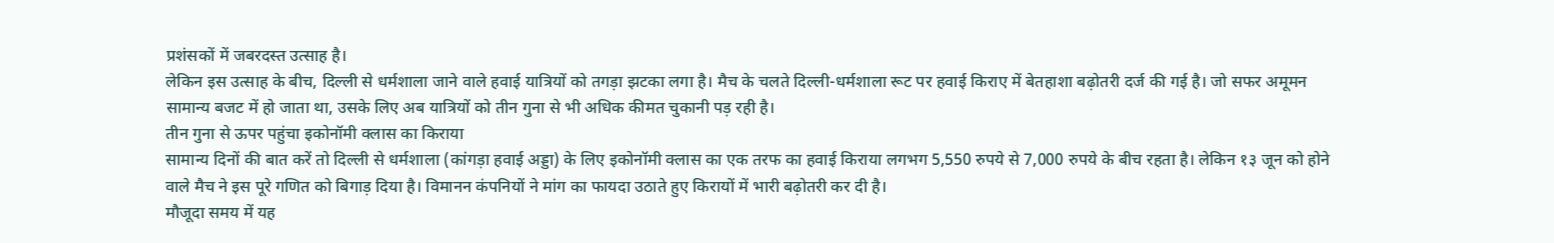प्रशंसकों में जबरदस्त उत्साह है।
लेकिन इस उत्साह के बीच, दिल्ली से धर्मशाला जाने वाले हवाई यात्रियों को तगड़ा झटका लगा है। मैच के चलते दिल्ली-धर्मशाला रूट पर हवाई किराए में बेतहाशा बढ़ोतरी दर्ज की गई है। जो सफर अमूमन सामान्य बजट में हो जाता था, उसके लिए अब यात्रियों को तीन गुना से भी अधिक कीमत चुकानी पड़ रही है।
तीन गुना से ऊपर पहुंचा इकोनॉमी क्लास का किराया
सामान्य दिनों की बात करें तो दिल्ली से धर्मशाला (कांगड़ा हवाई अड्डा) के लिए इकोनॉमी क्लास का एक तरफ का हवाई किराया लगभग 5,550 रुपये से 7,000 रुपये के बीच रहता है। लेकिन १३ जून को होने वाले मैच ने इस पूरे गणित को बिगाड़ दिया है। विमानन कंपनियों ने मांग का फायदा उठाते हुए किरायों में भारी बढ़ोतरी कर दी है।
मौजूदा समय में यह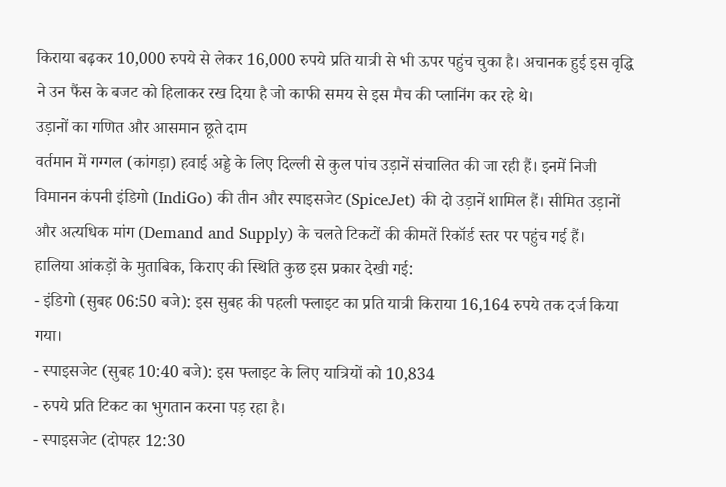किराया बढ़कर 10,000 रुपये से लेकर 16,000 रुपये प्रति यात्री से भी ऊपर पहुंच चुका है। अचानक हुई इस वृद्धि ने उन फैंस के बजट को हिलाकर रख दिया है जो काफी समय से इस मैच की प्लानिंग कर रहे थे।
उड़ानों का गणित और आसमान छूते दाम
वर्तमान में गग्गल (कांगड़ा) हवाई अड्डे के लिए दिल्ली से कुल पांच उड़ानें संचालित की जा रही हैं। इनमें निजी विमानन कंपनी इंडिगो (IndiGo) की तीन और स्पाइसजेट (SpiceJet) की दो उड़ानें शामिल हैं। सीमित उड़ानों और अत्यधिक मांग (Demand and Supply) के चलते टिकटों की कीमतें रिकॉर्ड स्तर पर पहुंच गई हैं।
हालिया आंकड़ों के मुताबिक, किराए की स्थिति कुछ इस प्रकार देखी गई:
- इंडिगो (सुबह 06:50 बजे): इस सुबह की पहली फ्लाइट का प्रति यात्री किराया 16,164 रुपये तक दर्ज किया गया।
- स्पाइसजेट (सुबह 10:40 बजे): इस फ्लाइट के लिए यात्रियों को 10,834
- रुपये प्रति टिकट का भुगतान करना पड़ रहा है।
- स्पाइसजेट (दोपहर 12:30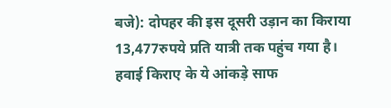बजे): दोपहर की इस दूसरी उड़ान का किराया 13,477रुपये प्रति यात्री तक पहुंच गया है।
हवाई किराए के ये आंकड़े साफ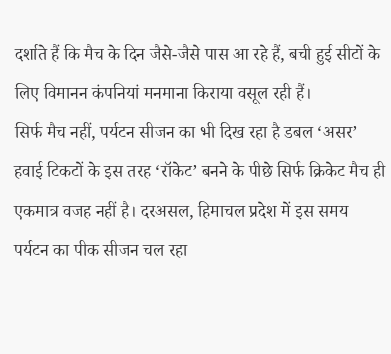दर्शाते हैं कि मैच के दिन जैसे-जैसे पास आ रहे हैं, बची हुई सीटों के लिए विमानन कंपनियां मनमाना किराया वसूल रही हैं।
सिर्फ मैच नहीं, पर्यटन सीजन का भी दिख रहा है डबल ‘असर’
हवाई टिकटों के इस तरह ‘रॉकेट’ बनने के पीछे सिर्फ क्रिकेट मैच ही एकमात्र वजह नहीं है। दरअसल, हिमाचल प्रदेश में इस समय पर्यटन का पीक सीजन चल रहा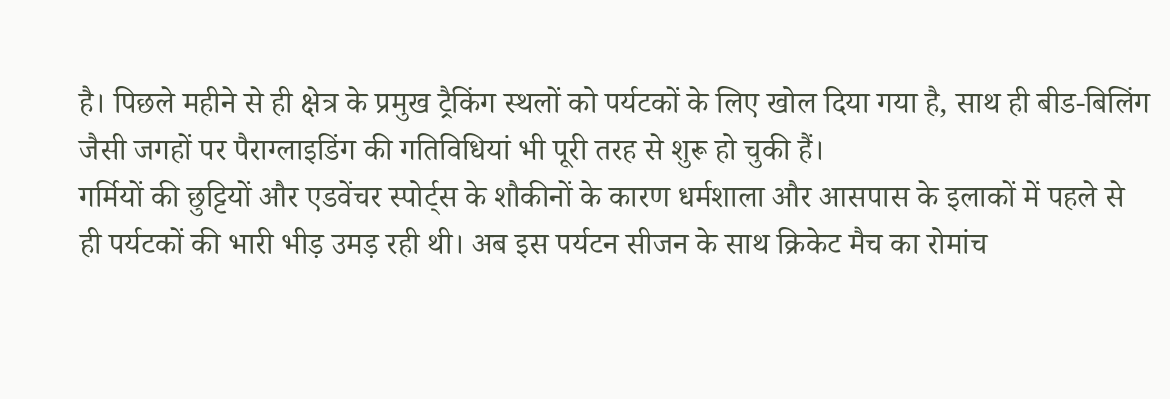है। पिछले महीने से ही क्षेत्र के प्रमुख ट्रैकिंग स्थलों को पर्यटकों के लिए खोल दिया गया है, साथ ही बीड-बिलिंग जैसी जगहों पर पैराग्लाइडिंग की गतिविधियां भी पूरी तरह से शुरू हो चुकी हैं।
गर्मियों की छुट्टियों और एडवेंचर स्पोर्ट्स के शौकीनों के कारण धर्मशाला और आसपास के इलाकों में पहले से ही पर्यटकों की भारी भीड़ उमड़ रही थी। अब इस पर्यटन सीजन के साथ क्रिकेट मैच का रोमांच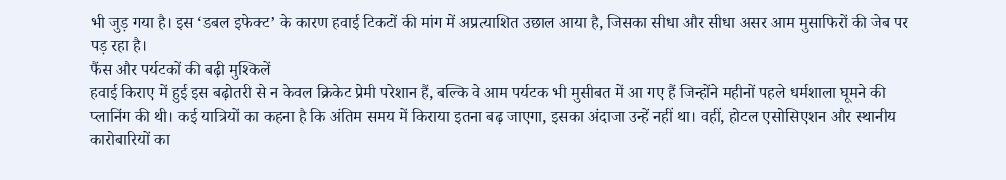भी जुड़ गया है। इस ‘डबल इफेक्ट’ के कारण हवाई टिकटों की मांग में अप्रत्याशित उछाल आया है, जिसका सीधा और सीधा असर आम मुसाफिरों की जेब पर पड़ रहा है।
फैंस और पर्यटकों की बढ़ी मुश्किलें
हवाई किराए में हुई इस बढ़ोतरी से न केवल क्रिकेट प्रेमी परेशान हैं, बल्कि वे आम पर्यटक भी मुसीबत में आ गए हैं जिन्होंने महीनों पहले धर्मशाला घूमने की प्लानिंग की थी। कई यात्रियों का कहना है कि अंतिम समय में किराया इतना बढ़ जाएगा, इसका अंदाजा उन्हें नहीं था। वहीं, होटल एसोसिएशन और स्थानीय कारोबारियों का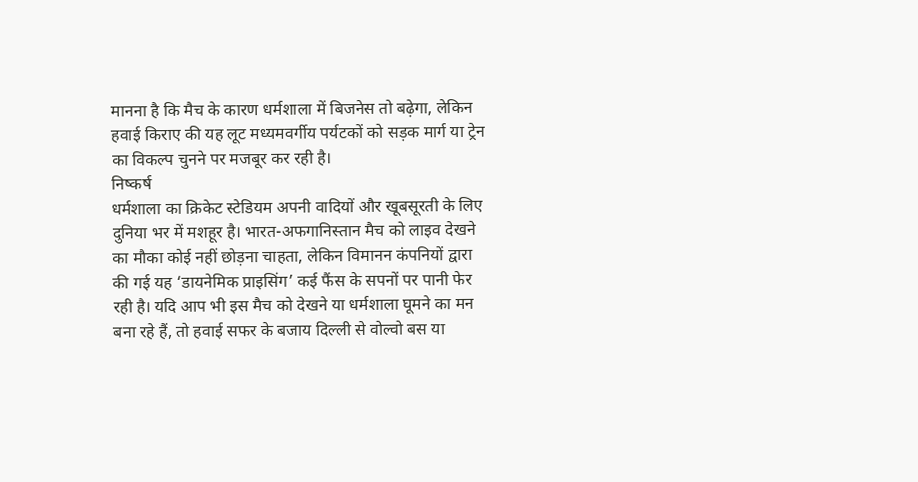मानना है कि मैच के कारण धर्मशाला में बिजनेस तो बढ़ेगा, लेकिन हवाई किराए की यह लूट मध्यमवर्गीय पर्यटकों को सड़क मार्ग या ट्रेन का विकल्प चुनने पर मजबूर कर रही है।
निष्कर्ष
धर्मशाला का क्रिकेट स्टेडियम अपनी वादियों और खूबसूरती के लिए दुनिया भर में मशहूर है। भारत-अफगानिस्तान मैच को लाइव देखने का मौका कोई नहीं छोड़ना चाहता, लेकिन विमानन कंपनियों द्वारा की गई यह ‘डायनेमिक प्राइसिंग’ कई फैंस के सपनों पर पानी फेर रही है। यदि आप भी इस मैच को देखने या धर्मशाला घूमने का मन बना रहे हैं, तो हवाई सफर के बजाय दिल्ली से वोल्वो बस या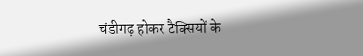चंडीगढ़ होकर टैक्सियों के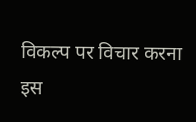विकल्प पर विचार करना इस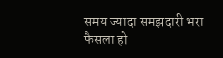समय ज्यादा समझदारी भरा फैसला हो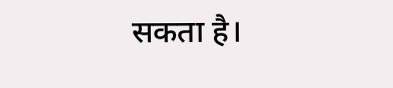सकता है।